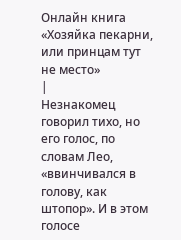Онлайн книга «Хозяйка пекарни, или принцам тут не место»
|
Незнакомец говорил тихо, но его голос, по словам Лео, «ввинчивался в голову, как штопор». И в этом голосе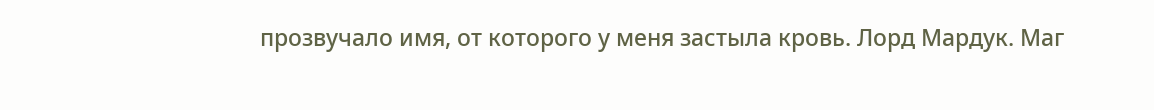прозвучало имя, от которого у меня застыла кровь. Лорд Мардук. Маг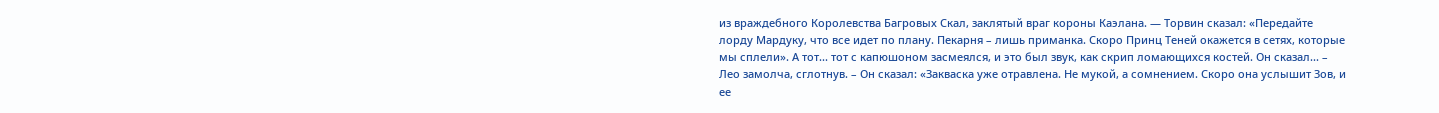из враждебного Королевства Багровых Скал, заклятый враг короны Каэлана. — Торвин сказал: «Передайте лорду Мардуку, что все идет по плану. Пекарня – лишь приманка. Скоро Принц Теней окажется в сетях, которые мы сплели». А тот... тот с капюшоном засмеялся, и это был звук, как скрип ломающихся костей. Он сказал... – Лео замолча, сглотнув. – Он сказал: «Закваска уже отравлена. Не мукой, а сомнением. Скоро она услышит Зов, и ее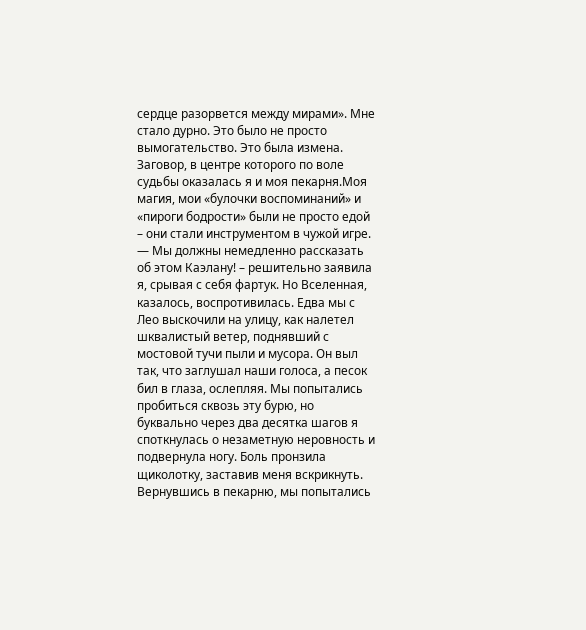сердце разорвется между мирами». Мне стало дурно. Это было не просто вымогательство. Это была измена. Заговор, в центре которого по воле судьбы оказалась я и моя пекарня.Моя магия, мои «булочки воспоминаний» и «пироги бодрости» были не просто едой – они стали инструментом в чужой игре. — Мы должны немедленно рассказать об этом Каэлану! – решительно заявила я, срывая с себя фартук. Но Вселенная, казалось, воспротивилась. Едва мы с Лео выскочили на улицу, как налетел шквалистый ветер, поднявший с мостовой тучи пыли и мусора. Он выл так, что заглушал наши голоса, а песок бил в глаза, ослепляя. Мы попытались пробиться сквозь эту бурю, но буквально через два десятка шагов я споткнулась о незаметную неровность и подвернула ногу. Боль пронзила щиколотку, заставив меня вскрикнуть. Вернувшись в пекарню, мы попытались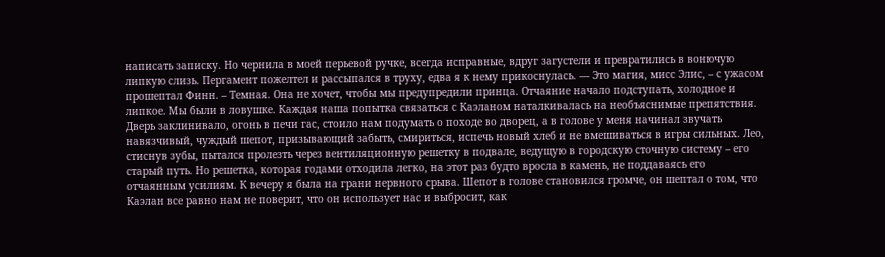написать записку. Но чернила в моей перьевой ручке, всегда исправные, вдруг загустели и превратились в вонючую липкую слизь. Пергамент пожелтел и рассыпался в труху, едва я к нему прикоснулась. — Это магия, мисс Элис, – с ужасом прошептал Финн. – Темная. Она не хочет, чтобы мы предупредили принца. Отчаяние начало подступать, холодное и липкое. Мы были в ловушке. Каждая наша попытка связаться с Каэланом наталкивалась на необъяснимые препятствия. Дверь заклинивало, огонь в печи гас, стоило нам подумать о походе во дворец, а в голове у меня начинал звучать навязчивый, чуждый шепот, призывающий забыть, смириться, испечь новый хлеб и не вмешиваться в игры сильных. Лео, стиснув зубы, пытался пролезть через вентиляционную решетку в подвале, ведущую в городскую сточную систему – его старый путь. Но решетка, которая годами отходила легко, на этот раз будто вросла в камень, не поддаваясь его отчаянным усилиям. К вечеру я была на грани нервного срыва. Шепот в голове становился громче, он шептал о том, что Каэлан все равно нам не поверит, что он использует нас и выбросит, как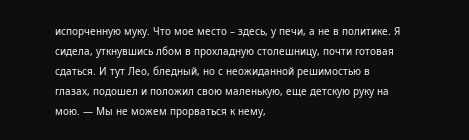испорченную муку. Что мое место – здесь, у печи, а не в политике. Я сидела, уткнувшись лбом в прохладную столешницу, почти готовая сдаться. И тут Лео, бледный, но с неожиданной решимостью в глазах, подошел и положил свою маленькую, еще детскую руку на мою. — Мы не можем прорваться к нему,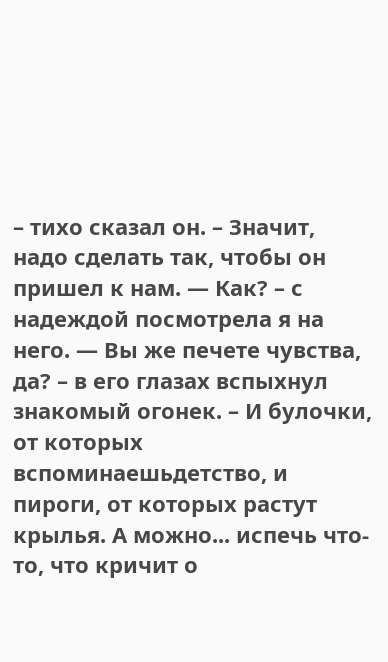– тихо сказал он. – Значит, надо сделать так, чтобы он пришел к нам. — Как? – с надеждой посмотрела я на него. — Вы же печете чувства, да? – в его глазах вспыхнул знакомый огонек. – И булочки, от которых вспоминаешьдетство, и пироги, от которых растут крылья. А можно... испечь что-то, что кричит о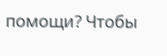помощи? Чтобы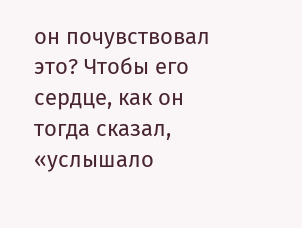он почувствовал это? Чтобы его сердце, как он тогда сказал, «услышало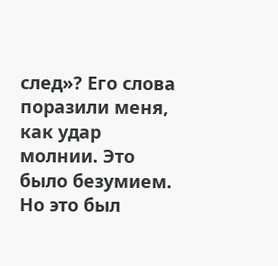след»? Его слова поразили меня, как удар молнии. Это было безумием. Но это был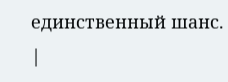единственный шанс. |